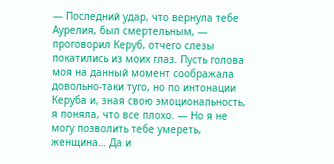— Последний удар, что вернула тебе Аурелия, был смертельным, — проговорил Керуб, отчего слезы покатились из моих глаз. Пусть голова моя на данный момент соображала довольно-таки туго, но по интонации Керуба и, зная свою эмоциональность, я поняла, что все плохо. — Но я не могу позволить тебе умереть, женщина… Да и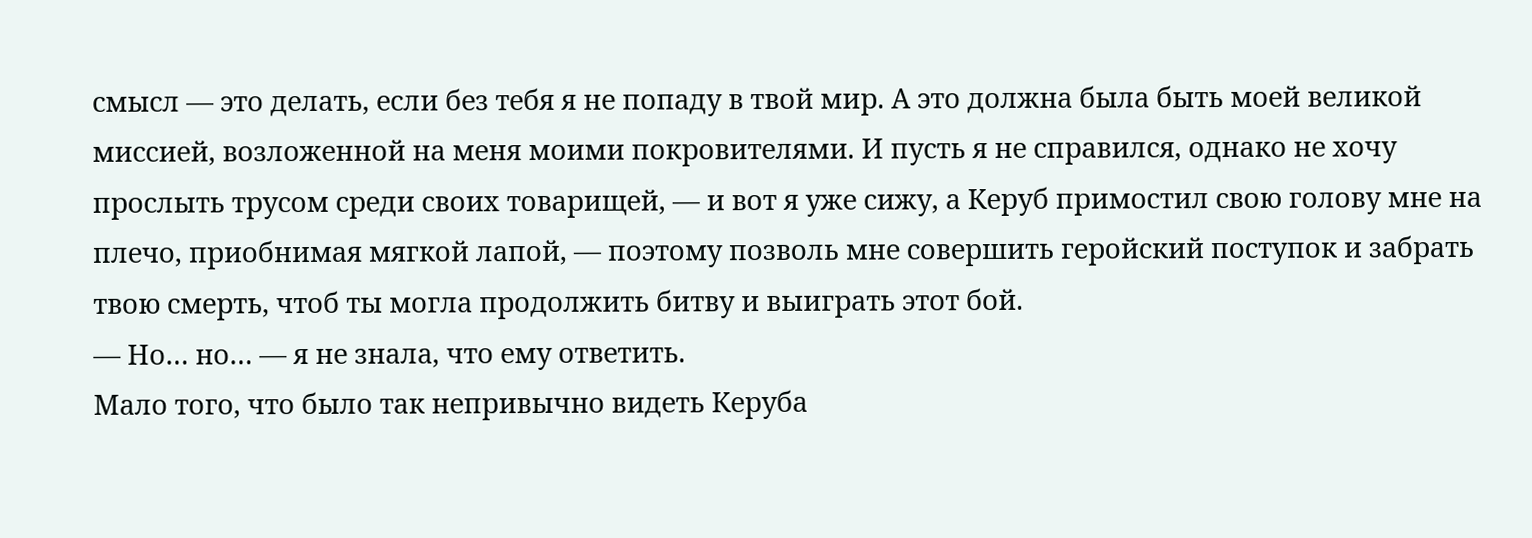смысл — это делать, если без тебя я не попаду в твой мир. А это должна была быть моей великой миссией, возложенной на меня моими покровителями. И пусть я не справился, однако не хочу прослыть трусом среди своих товарищей, — и вот я уже сижу, а Керуб примостил свою голову мне на плечо, приобнимая мягкой лапой, — поэтому позволь мне совершить геройский поступок и забрать твою смерть, чтоб ты могла продолжить битву и выиграть этот бой.
— Но… но… — я не знала, что ему ответить.
Мало того, что было так непривычно видеть Керуба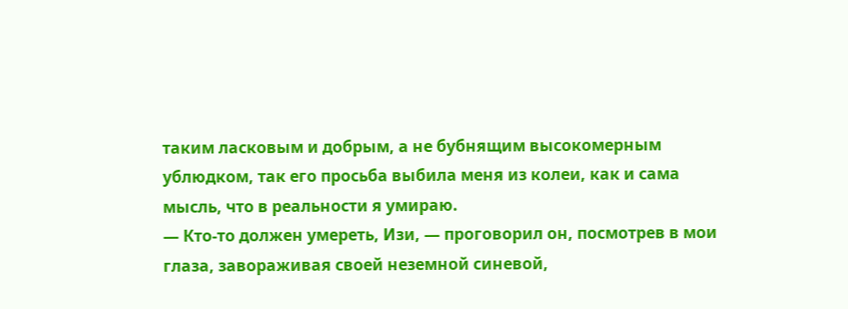таким ласковым и добрым, а не бубнящим высокомерным ублюдком, так его просьба выбила меня из колеи, как и сама мысль, что в реальности я умираю.
— Кто-то должен умереть, Изи, — проговорил он, посмотрев в мои глаза, завораживая своей неземной синевой,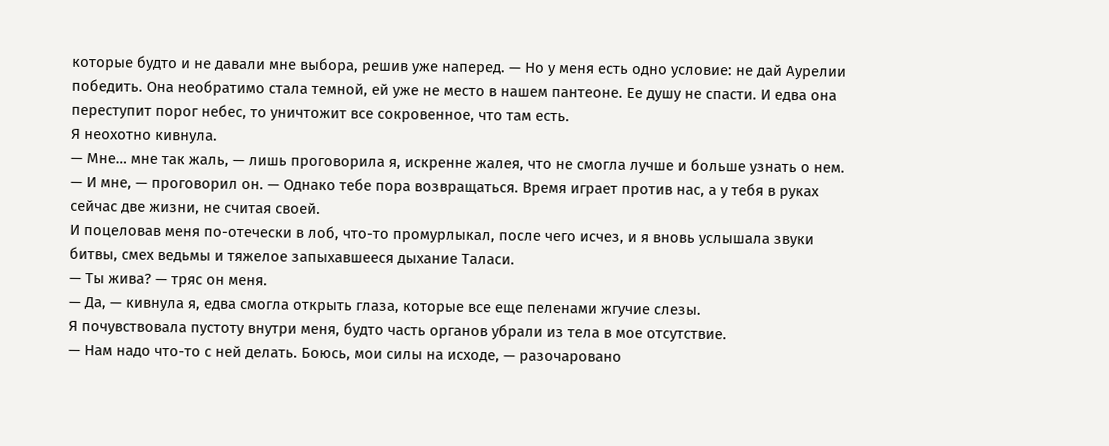которые будто и не давали мне выбора, решив уже наперед. — Но у меня есть одно условие: не дай Аурелии победить. Она необратимо стала темной, ей уже не место в нашем пантеоне. Ее душу не спасти. И едва она переступит порог небес, то уничтожит все сокровенное, что там есть.
Я неохотно кивнула.
— Мне… мне так жаль, — лишь проговорила я, искренне жалея, что не смогла лучше и больше узнать о нем.
— И мне, — проговорил он. — Однако тебе пора возвращаться. Время играет против нас, а у тебя в руках сейчас две жизни, не считая своей.
И поцеловав меня по-отечески в лоб, что-то промурлыкал, после чего исчез, и я вновь услышала звуки битвы, смех ведьмы и тяжелое запыхавшееся дыхание Таласи.
— Ты жива? — тряс он меня.
— Да, — кивнула я, едва смогла открыть глаза, которые все еще пеленами жгучие слезы.
Я почувствовала пустоту внутри меня, будто часть органов убрали из тела в мое отсутствие.
— Нам надо что-то с ней делать. Боюсь, мои силы на исходе, — разочаровано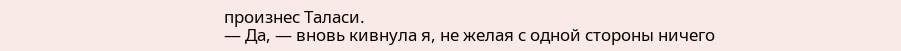произнес Таласи.
— Да, — вновь кивнула я, не желая с одной стороны ничего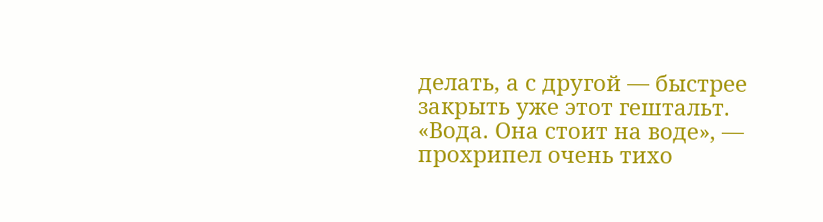делать, а с другой — быстрее закрыть уже этот гештальт.
«Вода. Она стоит на воде», — прохрипел очень тихо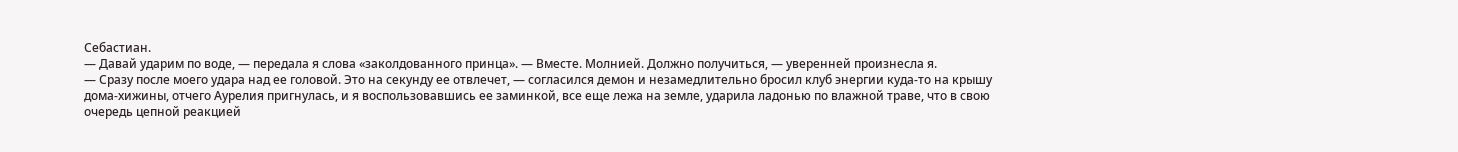Себастиан.
— Давай ударим по воде, — передала я слова «заколдованного принца». — Вместе. Молнией. Должно получиться, — уверенней произнесла я.
— Сразу после моего удара над ее головой. Это на секунду ее отвлечет, — согласился демон и незамедлительно бросил клуб энергии куда-то на крышу дома-хижины, отчего Аурелия пригнулась, и я воспользовавшись ее заминкой, все еще лежа на земле, ударила ладонью по влажной траве, что в свою очередь цепной реакцией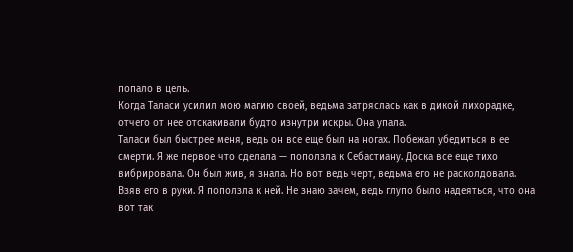попало в цель.
Когда Таласи усилил мою магию своей, ведьма затряслась как в дикой лихорадке, отчего от нее отскакивали будто изнутри искры. Она упала.
Таласи был быстрее меня, ведь он все еще был на ногах. Побежал убедиться в ее смерти. Я же первое что сделала — поползла к Себастиану. Доска все еще тихо вибрировала. Он был жив, я знала. Но вот ведь черт, ведьма его не расколдовала.
Взяв его в руки. Я поползла к ней. Не знаю зачем, ведь глупо было надеяться, что она вот так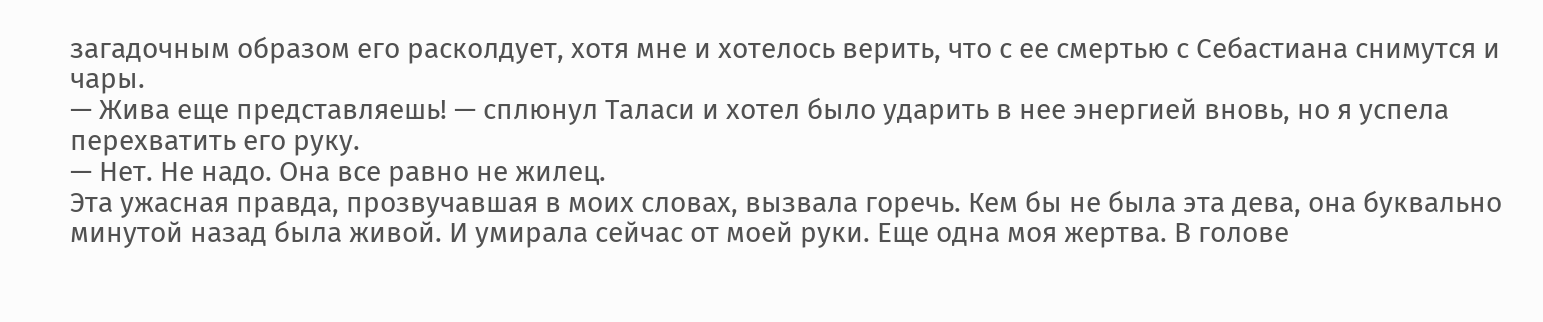загадочным образом его расколдует, хотя мне и хотелось верить, что с ее смертью с Себастиана снимутся и чары.
— Жива еще представляешь! — сплюнул Таласи и хотел было ударить в нее энергией вновь, но я успела перехватить его руку.
— Нет. Не надо. Она все равно не жилец.
Эта ужасная правда, прозвучавшая в моих словах, вызвала горечь. Кем бы не была эта дева, она буквально минутой назад была живой. И умирала сейчас от моей руки. Еще одна моя жертва. В голове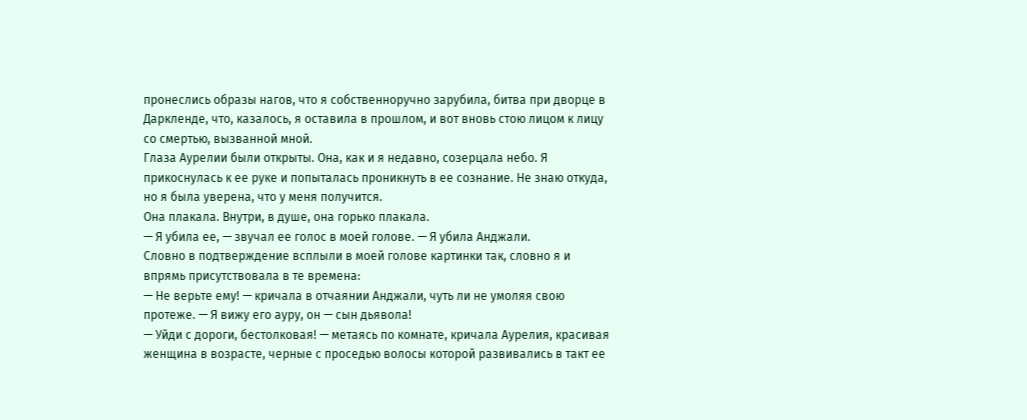пронеслись образы нагов, что я собственноручно зарубила, битва при дворце в Даркленде, что, казалось, я оставила в прошлом, и вот вновь стою лицом к лицу со смертью, вызванной мной.
Глаза Аурелии были открыты. Она, как и я недавно, созерцала небо. Я прикоснулась к ее руке и попыталась проникнуть в ее сознание. Не знаю откуда, но я была уверена, что у меня получится.
Она плакала. Внутри, в душе, она горько плакала.
— Я убила ее, — звучал ее голос в моей голове. — Я убила Анджали.
Словно в подтверждение всплыли в моей голове картинки так, словно я и впрямь присутствовала в те времена:
— Не верьте ему! — кричала в отчаянии Анджали, чуть ли не умоляя свою протеже. — Я вижу его ауру, он — сын дьявола!
— Уйди с дороги, бестолковая! — метаясь по комнате, кричала Аурелия, красивая женщина в возрасте, черные с проседью волосы которой развивались в такт ее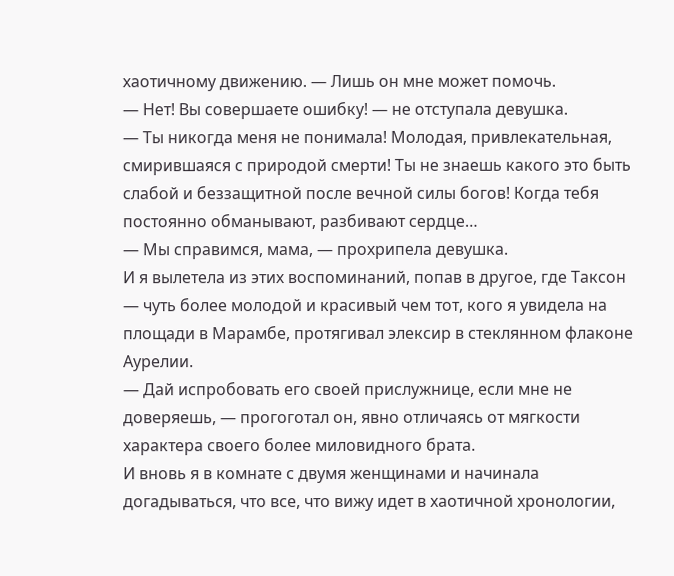хаотичному движению. — Лишь он мне может помочь.
— Нет! Вы совершаете ошибку! — не отступала девушка.
— Ты никогда меня не понимала! Молодая, привлекательная, смирившаяся с природой смерти! Ты не знаешь какого это быть слабой и беззащитной после вечной силы богов! Когда тебя постоянно обманывают, разбивают сердце…
— Мы справимся, мама, — прохрипела девушка.
И я вылетела из этих воспоминаний, попав в другое, где Таксон — чуть более молодой и красивый чем тот, кого я увидела на площади в Марамбе, протягивал элексир в стеклянном флаконе Аурелии.
— Дай испробовать его своей прислужнице, если мне не доверяешь, — прогоготал он, явно отличаясь от мягкости характера своего более миловидного брата.
И вновь я в комнате с двумя женщинами и начинала догадываться, что все, что вижу идет в хаотичной хронологии,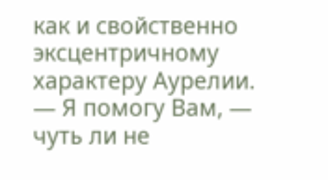как и свойственно эксцентричному характеру Аурелии.
— Я помогу Вам, — чуть ли не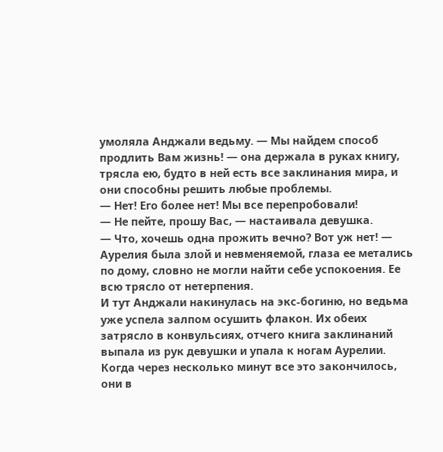умоляла Анджали ведьму. — Мы найдем способ продлить Вам жизнь! — она держала в руках книгу, трясла ею, будто в ней есть все заклинания мира, и они способны решить любые проблемы.
— Нет! Его более нет! Мы все перепробовали!
— Не пейте, прошу Вас, — настаивала девушка.
— Что, хочешь одна прожить вечно? Вот уж нет! — Аурелия была злой и невменяемой, глаза ее метались по дому, словно не могли найти себе успокоения. Ее всю трясло от нетерпения.
И тут Анджали накинулась на экс-богиню, но ведьма уже успела залпом осушить флакон. Их обеих затрясло в конвульсиях, отчего книга заклинаний выпала из рук девушки и упала к ногам Аурелии. Когда через несколько минут все это закончилось, они в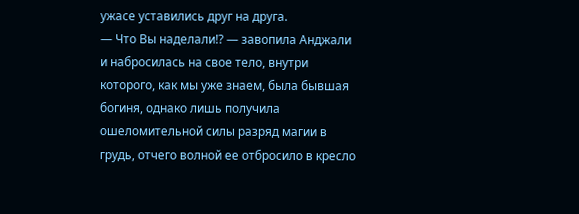ужасе уставились друг на друга.
— Что Вы наделали!? — завопила Анджали и набросилась на свое тело, внутри которого, как мы уже знаем, была бывшая богиня, однако лишь получила ошеломительной силы разряд магии в грудь, отчего волной ее отбросило в кресло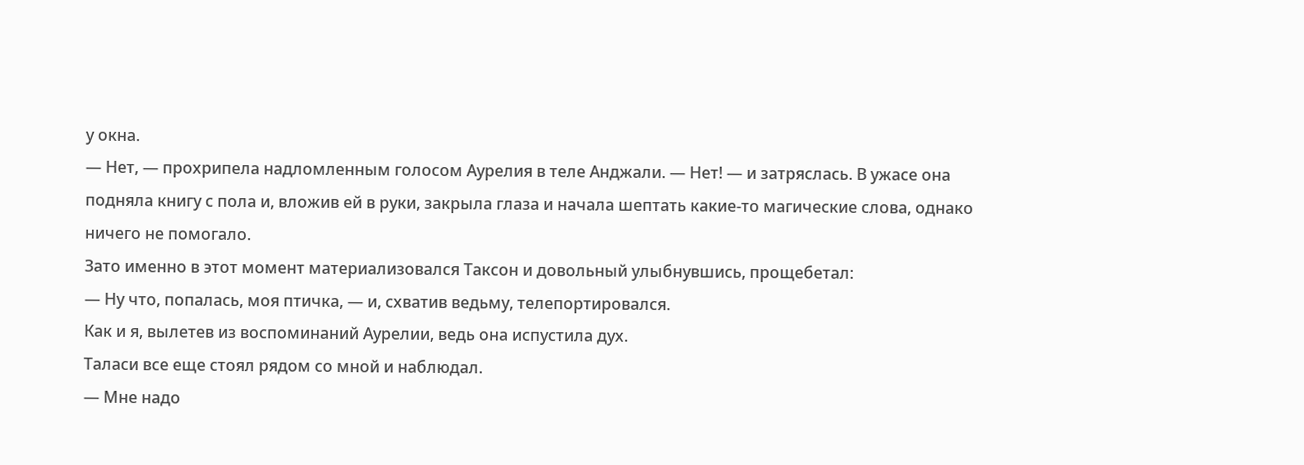у окна.
— Нет, — прохрипела надломленным голосом Аурелия в теле Анджали. — Нет! — и затряслась. В ужасе она подняла книгу с пола и, вложив ей в руки, закрыла глаза и начала шептать какие-то магические слова, однако ничего не помогало.
Зато именно в этот момент материализовался Таксон и довольный улыбнувшись, прощебетал:
— Ну что, попалась, моя птичка, — и, схватив ведьму, телепортировался.
Как и я, вылетев из воспоминаний Аурелии, ведь она испустила дух.
Таласи все еще стоял рядом со мной и наблюдал.
— Мне надо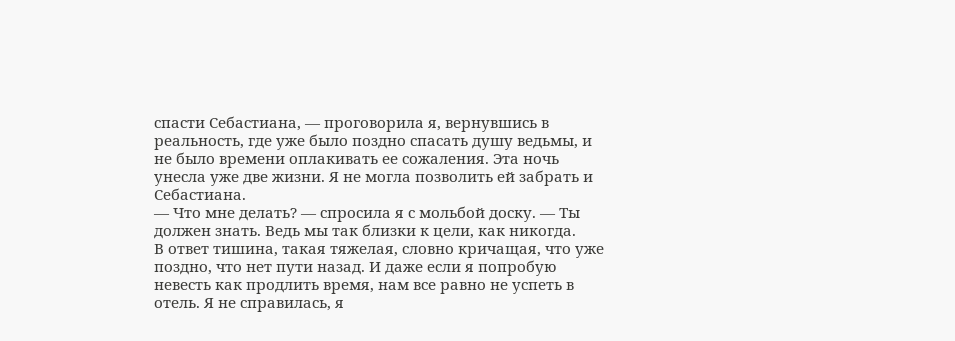спасти Себастиана, — проговорила я, вернувшись в реальность, где уже было поздно спасать душу ведьмы, и не было времени оплакивать ее сожаления. Эта ночь унесла уже две жизни. Я не могла позволить ей забрать и Себастиана.
— Что мне делать? — спросила я с мольбой доску. — Ты должен знать. Ведь мы так близки к цели, как никогда.
В ответ тишина, такая тяжелая, словно кричащая, что уже поздно, что нет пути назад. И даже если я попробую невесть как продлить время, нам все равно не успеть в отель. Я не справилась, я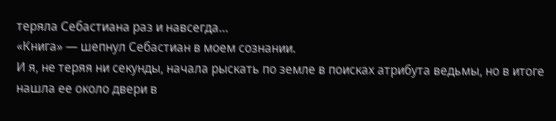теряла Себастиана раз и навсегда…
«Книга» — шепнул Себастиан в моем сознании.
И я, не теряя ни секунды, начала рыскать по земле в поисках атрибута ведьмы, но в итоге нашла ее около двери в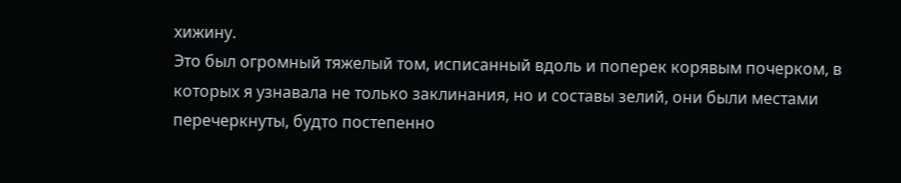хижину.
Это был огромный тяжелый том, исписанный вдоль и поперек корявым почерком, в которых я узнавала не только заклинания, но и составы зелий, они были местами перечеркнуты, будто постепенно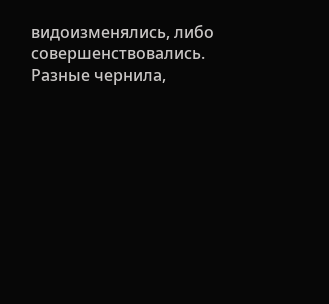видоизменялись, либо совершенствовались. Разные чернила,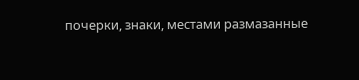почерки, знаки, местами размазанные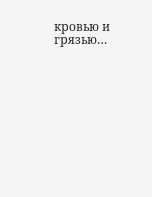кровью и грязью…